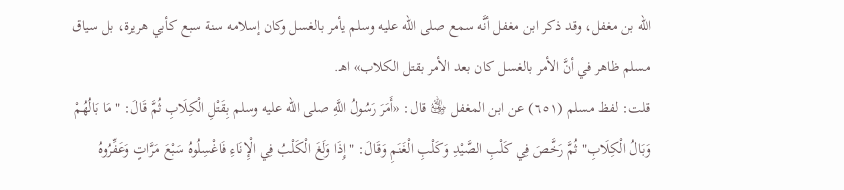الله بن مغفل، وقد ذكر ابن مغفل أنَّه سمع صلى الله عليه وسلم يأمر بالغسل وكان إسلامه سنة سبع كأبي هريرة، بل سياق مسلم ظاهر في أنَّ الأمر بالغسل كان بعد الأمر بقتل الكلاب» اهـ.
قلت: لفظ مسلم (٦٥١) عن ابن المغفل ﵁ قال: «أَمَرَ رَسُولُ اللَّهِ صلى الله عليه وسلم بِقَتْلِ الْكِلَابِ ثُمَّ قَالَ: "مَا بَالُهُمْ وَبَالُ الْكِلَابِ" ثُمَّ رَخَّصَ فِي كَلْبِ الصَّيْدِ وَكَلْبِ الْغَنَمِ وَقَالَ: "إِذَا وَلَغَ الْكَلْبُ فِي الْإِنَاءِ فَاغْسِلُوهُ سَبْعَ مَرَّاتٍ وَعَفِّرُوهُ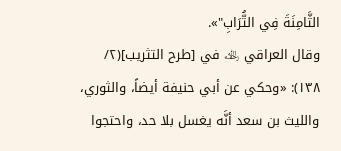الثَّامِنَةَ فِي التُّرَابِ"».
وقال العراقي ﵀ في [طرح التثريب](٢/ ١٣٨): «وحكي عن أبي حنيفة أيضاً، والثوري، والليث بن سعد أنَّه يغسل بلا حد، واحتجوا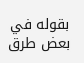بقوله في بعض طرق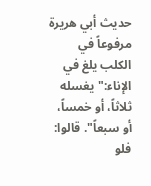حديث أبي هريرة مرفوعاً في الكلب يلغ في الإناء:"يغسله ثلاثاً، أو خمساً، أو سبعاً". قالوا: فلو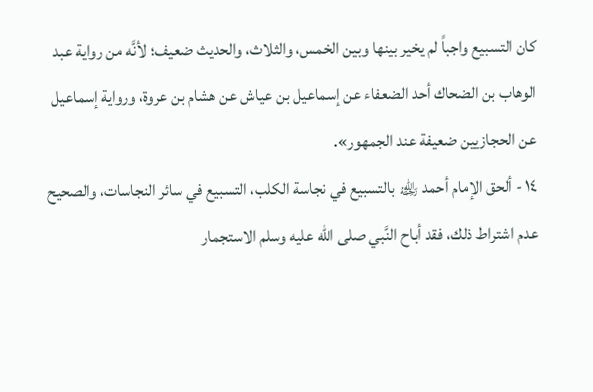كان التسبيع واجباً لم يخير بينها وبين الخمس، والثلاث، والحديث ضعيف؛ لأنَّه من رواية عبد الوهاب بن الضحاك أحد الضعفاء عن إسماعيل بن عياش عن هشام بن عروة، ورواية إسماعيل عن الحجازيين ضعيفة عند الجمهور».
١٤ - ألحق الإمام أحمد ﵀ بالتسبيع في نجاسة الكلب، التسبيع في سائر النجاسات، والصحيح عدم اشتراط ذلك، فقد أباح النَّبي صلى الله عليه وسلم الاستجمار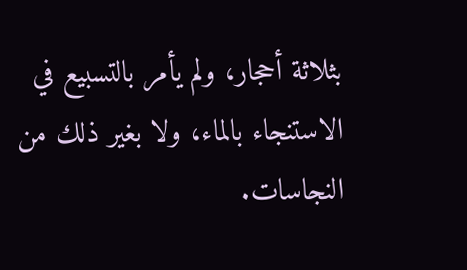بثلاثة أحجار، ولم يأمر بالتسبيع في الاستنجاء بالماء، ولا بغير ذلك من النجاسات.